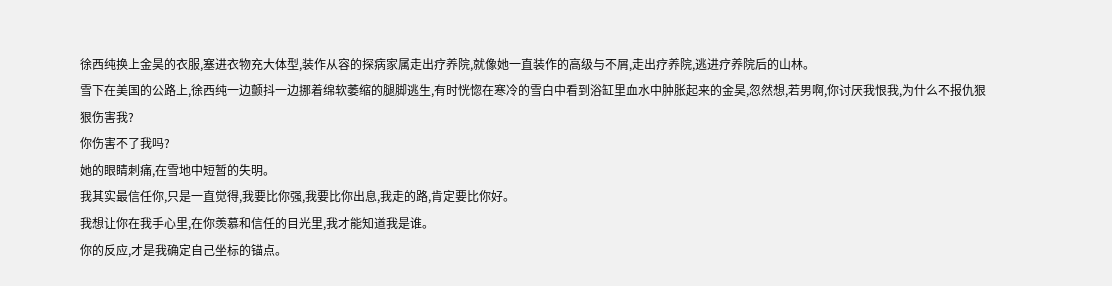徐西纯换上金昊的衣服,塞进衣物充大体型,装作从容的探病家属走出疗养院,就像她一直装作的高级与不屑,走出疗养院,逃进疗养院后的山林。
雪下在美国的公路上,徐西纯一边颤抖一边挪着绵软萎缩的腿脚逃生,有时恍惚在寒冷的雪白中看到浴缸里血水中肿胀起来的金昊,忽然想,若男啊,你讨厌我恨我,为什么不报仇狠狠伤害我?
你伤害不了我吗?
她的眼睛刺痛,在雪地中短暂的失明。
我其实最信任你,只是一直觉得,我要比你强,我要比你出息,我走的路,肯定要比你好。
我想让你在我手心里,在你羡慕和信任的目光里,我才能知道我是谁。
你的反应,才是我确定自己坐标的锚点。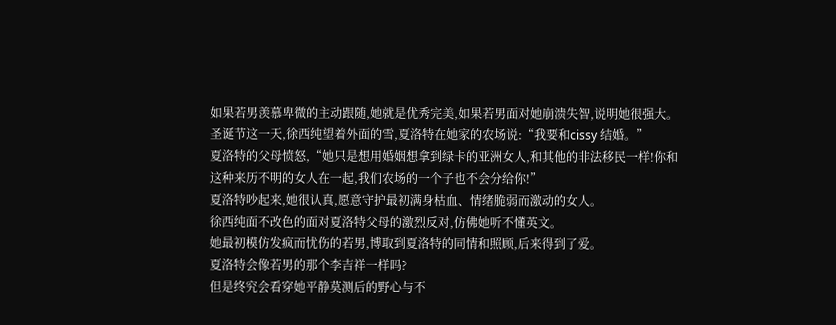如果若男羡慕卑微的主动跟随,她就是优秀完美,如果若男面对她崩溃失智,说明她很强大。
圣诞节这一天,徐西纯望着外面的雪,夏洛特在她家的农场说:“我要和cissy 结婚。”
夏洛特的父母愤怒,“她只是想用婚姻想拿到绿卡的亚洲女人,和其他的非法移民一样!你和这种来历不明的女人在一起,我们农场的一个子也不会分给你!”
夏洛特吵起来,她很认真,愿意守护最初满身枯血、情绪脆弱而激动的女人。
徐西纯面不改色的面对夏洛特父母的激烈反对,仿佛她听不懂英文。
她最初模仿发疯而忧伤的若男,博取到夏洛特的同情和照顾,后来得到了爱。
夏洛特会像若男的那个李吉祥一样吗?
但是终究会看穿她平静莫测后的野心与不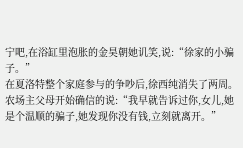宁吧,在浴缸里泡胀的金昊朝她讥笑,说:“徐家的小骗子。”
在夏洛特整个家庭参与的争吵后,徐西纯消失了两周。
农场主父母开始确信的说:“我早就告诉过你,女儿,她是个温顺的骗子,她发现你没有钱,立刻就离开。”